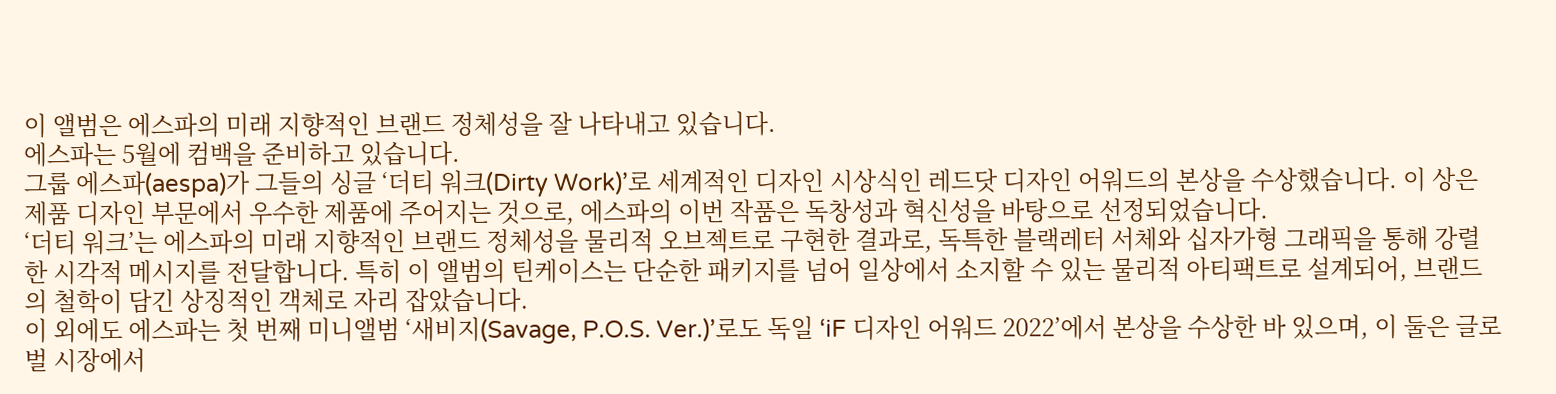이 앨범은 에스파의 미래 지향적인 브랜드 정체성을 잘 나타내고 있습니다.
에스파는 5월에 컴백을 준비하고 있습니다.
그룹 에스파(aespa)가 그들의 싱글 ‘더티 워크(Dirty Work)’로 세계적인 디자인 시상식인 레드닷 디자인 어워드의 본상을 수상했습니다. 이 상은 제품 디자인 부문에서 우수한 제품에 주어지는 것으로, 에스파의 이번 작품은 독창성과 혁신성을 바탕으로 선정되었습니다.
‘더티 워크’는 에스파의 미래 지향적인 브랜드 정체성을 물리적 오브젝트로 구현한 결과로, 독특한 블랙레터 서체와 십자가형 그래픽을 통해 강렬한 시각적 메시지를 전달합니다. 특히 이 앨범의 틴케이스는 단순한 패키지를 넘어 일상에서 소지할 수 있는 물리적 아티팩트로 설계되어, 브랜드의 철학이 담긴 상징적인 객체로 자리 잡았습니다.
이 외에도 에스파는 첫 번째 미니앨범 ‘새비지(Savage, P.O.S. Ver.)’로도 독일 ‘iF 디자인 어워드 2022’에서 본상을 수상한 바 있으며, 이 둘은 글로벌 시장에서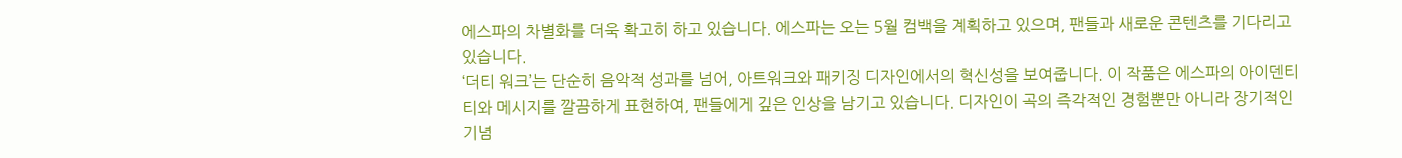에스파의 차별화를 더욱 확고히 하고 있습니다. 에스파는 오는 5월 컴백을 계획하고 있으며, 팬들과 새로운 콘텐츠를 기다리고 있습니다.
‘더티 워크’는 단순히 음악적 성과를 넘어, 아트워크와 패키징 디자인에서의 혁신성을 보여줍니다. 이 작품은 에스파의 아이덴티티와 메시지를 깔끔하게 표현하여, 팬들에게 깊은 인상을 남기고 있습니다. 디자인이 곡의 즉각적인 경험뿐만 아니라 장기적인 기념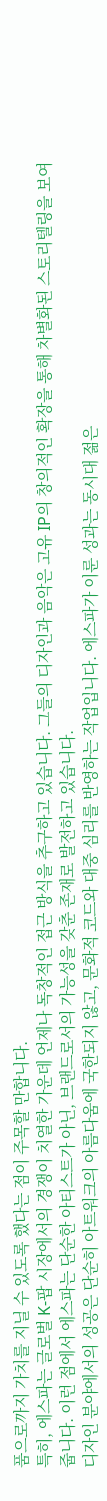품으로까지 가치를 지닐 수 있도록 했다는 점이 주목할 만합니다.
특히, 에스파는 글로벌 K-팝 시장에서의 경쟁이 치열한 가운데 언제나 독창적인 접근 방식을 추구하고 있습니다. 그들의 디자인과 음악은 고유 IP의 창의적인 확장을 통해 차별화된 스토리텔링을 보여줍니다. 이런 점에서 에스파는 단순한 아티스트가 아닌, 브랜드로서의 가능성을 갖춘 존재로 발전하고 있습니다.
디자인 분야에서의 성공은 단순히 아트워크의 아름다움에 국한되지 않고, 문화적 코드와 대중 심리를 반영하는 작업입니다. 에스파가 이룬 성과는 동시대 젊은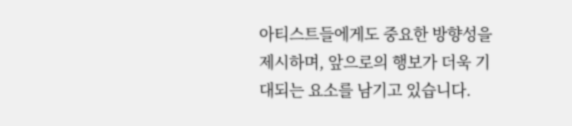아티스트들에게도 중요한 방향성을 제시하며, 앞으로의 행보가 더욱 기대되는 요소를 남기고 있습니다.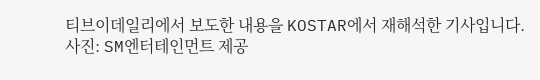티브이데일리에서 보도한 내용을 KOSTAR에서 재해석한 기사입니다.
사진: SM엔터테인먼트 제공